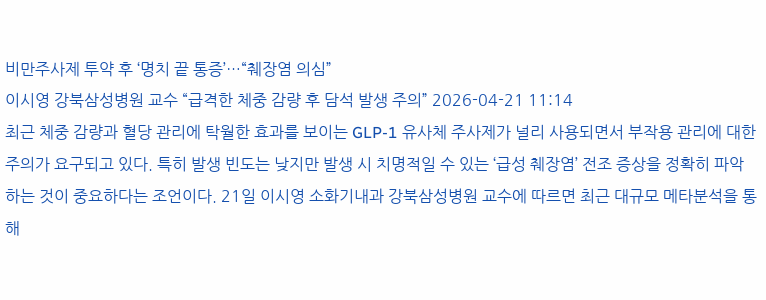비만주사제 투약 후 ‘명치 끝 통증’…“췌장염 의심”
이시영 강북삼성병원 교수 “급격한 체중 감량 후 담석 발생 주의” 2026-04-21 11:14
최근 체중 감량과 혈당 관리에 탁월한 효과를 보이는 GLP-1 유사체 주사제가 널리 사용되면서 부작용 관리에 대한 주의가 요구되고 있다. 특히 발생 빈도는 낮지만 발생 시 치명적일 수 있는 ‘급성 췌장염’ 전조 증상을 정확히 파악하는 것이 중요하다는 조언이다. 21일 이시영 소화기내과 강북삼성병원 교수에 따르면 최근 대규모 메타분석을 통해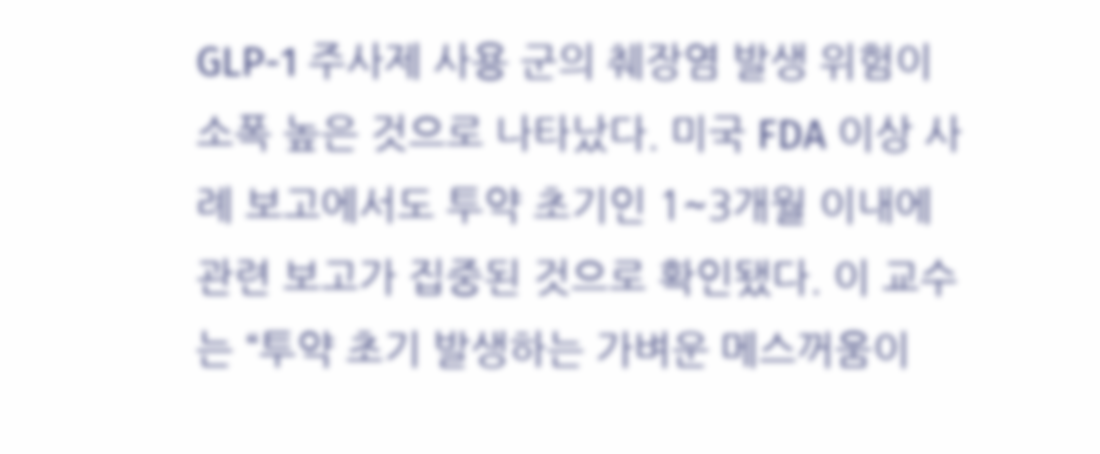GLP-1 주사제 사용 군의 췌장염 발생 위험이 소폭 높은 것으로 나타났다. 미국 FDA 이상 사례 보고에서도 투약 초기인 1~3개월 이내에 관련 보고가 집중된 것으로 확인됐다. 이 교수는 “투약 초기 발생하는 가벼운 메스꺼움이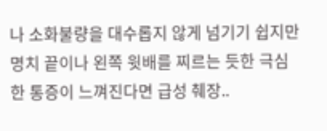나 소화불량을 대수롭지 않게 넘기기 쉽지만 명치 끝이나 왼쪽 윗배를 찌르는 듯한 극심한 통증이 느껴진다면 급성 췌장..